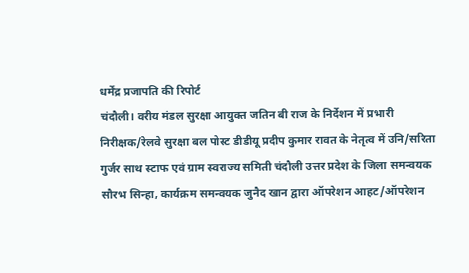धर्मेंद्र प्रजापति की रिपोर्ट
चंदौली। वरीय मंडल सुरक्षा आयुक्त जतिन बी राज के निर्देशन में प्रभारी निरीक्षक/रेलवे सुरक्षा बल पोस्ट डीडीयू प्रदीप कुमार रावत के नेतृत्व में उनि/सरिता गुर्जर साथ स्टाफ एवं ग्राम स्वराज्य समिती चंदौली उत्तर प्रदेश के जिला समन्वयक सौरभ सिन्हा, कार्यक्रम समन्वयक जुनैद खान द्वारा ऑपरेशन आहट/ऑपरेशन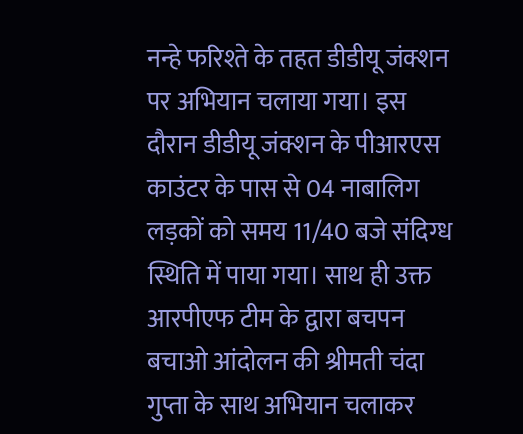नन्हे फरिश्ते के तहत डीडीयू जंक्शन पर अभियान चलाया गया। इस दौरान डीडीयू जंक्शन के पीआरएस काउंटर के पास से 04 नाबालिग लड़कों को समय 11/40 बजे संदिग्ध स्थिति में पाया गया। साथ ही उक्त आरपीएफ टीम के द्वारा बचपन बचाओ आंदोलन की श्रीमती चंदा गुप्ता के साथ अभियान चलाकर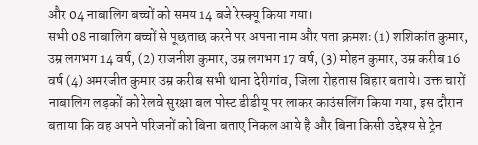और 04 नाबालिग बच्चों को समय 14 बजे रेस्क्यू किया गया।
सभी 08 नाबालिग बच्चों से पूछताछ करने पर अपना नाम और पता क्रमशः (1) शशिकांत कुमार, उम्र लगभग 14 वर्ष, (2) राजनीश कुमार, उम्र लगभग 17 वर्ष, (3) मोहन कुमार, उम्र करीब 16 वर्ष (4) अमरजीत कुमार उम्र करीब सभी थाना देरीगांव, जिला रोहतास बिहार बताये। उक्त चारों नाबालिग लड़कों को रेलवे सुरक्षा बल पोस्ट डीडीयू पर लाकर काउंसलिंग किया गया, इस दौरान बताया कि वह अपने परिजनों को बिना बताए निकल आये है और बिना किसी उद्देश्य से ट्रेन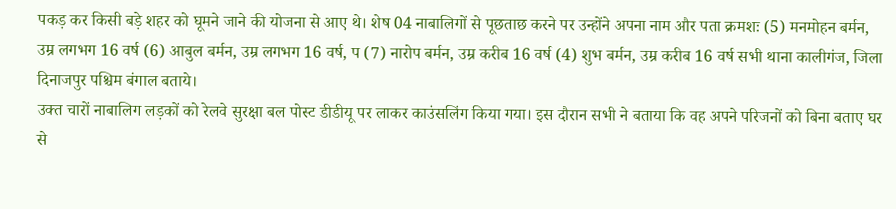पकड़ कर किसी बड़े शहर को घूमने जाने की योजना से आए थे। शेष 04 नाबालिगों से पूछताछ करने पर उन्होंने अपना नाम और पता क्रमशः (5) मनमोहन बर्मन, उम्र लगभग 16 वर्ष (6) आबुल बर्मन, उम्र लगभग 16 वर्ष, प (7) नारोप बर्मन, उम्र करीब 16 वर्ष (4) शुभ बर्मन, उम्र करीब 16 वर्ष सभी थाना कालीगंज, जिला दिनाजपुर पश्चिम बंगाल बताये।
उक्त चारों नाबालिग लड़कों को रेलवे सुरक्षा बल पोस्ट डीडीयू पर लाकर काउंसलिंग किया गया। इस दौरान सभी ने बताया कि वह अपने परिजनों को बिना बताए घर से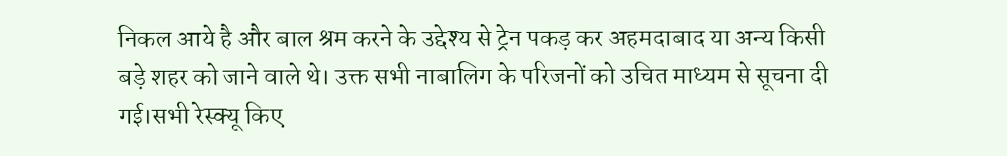निकल आये है और बाल श्रम करने के उद्देश्य से ट्रेन पकड़ कर अहमदाबाद या अन्य किसी बड़े शहर को जाने वाले थे। उक्त सभी नाबालिग के परिजनों को उचित माध्यम से सूचना दी गई।सभी रेस्क्यू किए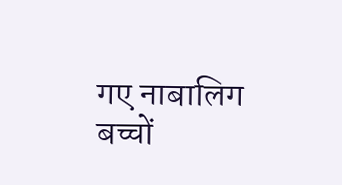गए नाबालिग बच्चों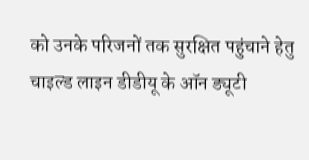को उनके परिजनों तक सुरक्षित पहुंचाने हेतु चाइल्ड लाइन डीडीयू के ऑन ड्यूटी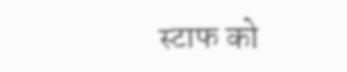स्टाफ को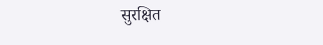सुरक्षित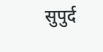सुपुर्द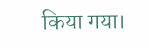किया गया।